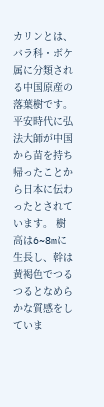カリンとは、バラ科・ボケ属に分類される中国原産の落葉樹です。 平安時代に弘法大師が中国から苗を持ち帰ったことから日本に伝わったとされています。 樹高は6~8mに生長し、幹は黄褐色でつるつるとなめらかな質感をしていま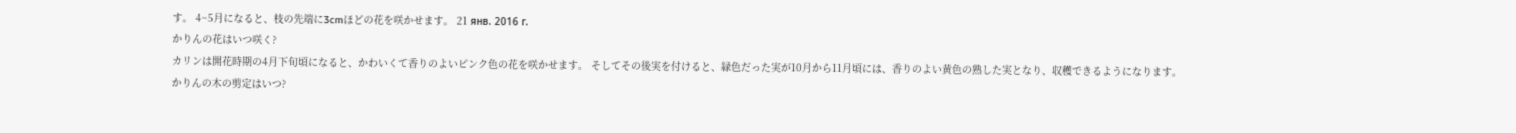す。 4~5月になると、枝の先端に3cmほどの花を咲かせます。 21 янв. 2016 г.
かりんの花はいつ咲く?
カリンは開花時期の4月下旬頃になると、かわいくて香りのよいピンク色の花を咲かせます。 そしてその後実を付けると、緑色だった実が10月から11月頃には、香りのよい黄色の熟した実となり、収穫できるようになります。
かりんの木の剪定はいつ?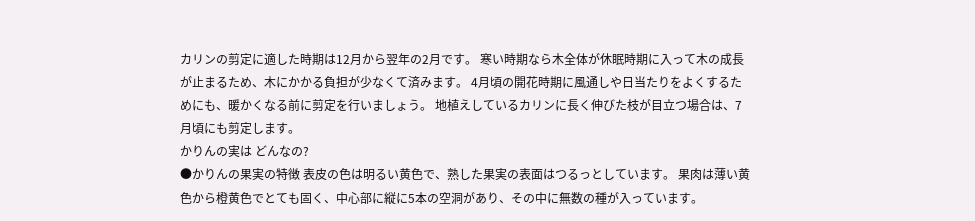カリンの剪定に適した時期は12月から翌年の2月です。 寒い時期なら木全体が休眠時期に入って木の成長が止まるため、木にかかる負担が少なくて済みます。 4月頃の開花時期に風通しや日当たりをよくするためにも、暖かくなる前に剪定を行いましょう。 地植えしているカリンに長く伸びた枝が目立つ場合は、7月頃にも剪定します。
かりんの実は どんなの?
●かりんの果実の特徴 表皮の色は明るい黄色で、熟した果実の表面はつるっとしています。 果肉は薄い黄色から橙黄色でとても固く、中心部に縦に5本の空洞があり、その中に無数の種が入っています。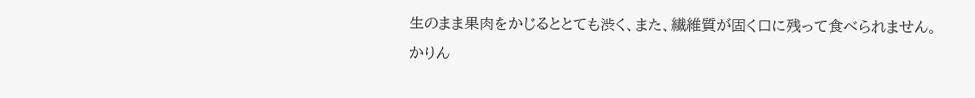生のまま果肉をかじるととても渋く、また、繊維質が固く口に残って食べられません。
かりん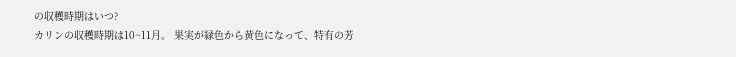の収穫時期はいつ?
カリンの収穫時期は10~11月。 果実が緑色から黄色になって、特有の芳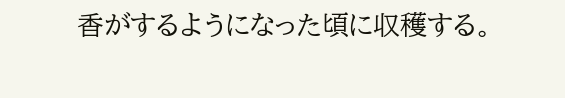香がするようになった頃に収穫する。